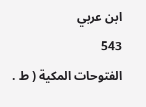ابن عربي
543
الفتوحات المكية ( ط .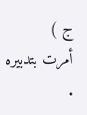ج )
أمرت بتدبيره .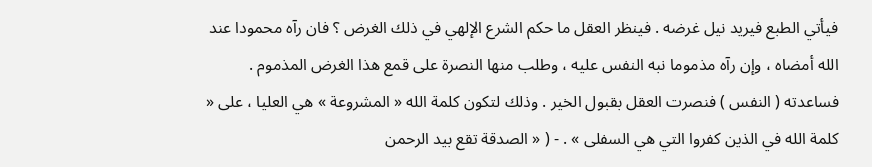فيأتي الطبع فيريد نيل غرضه . فينظر العقل ما حكم الشرع الإلهي في ذلك الغرض ؟ فان رآه محمودا عند الله أمضاه ، وإن رآه مذموما نبه النفس عليه ، وطلب منها النصرة على قمع هذا الغرض المذموم . فساعدته ( النفس ) فنصرت العقل بقبول الخير . وذلك لتكون كلمة الله « المشروعة » هي العليا ، على « كلمة الله في الذين كفروا التي هي السفلى » . - ( « الصدقة تقع بيد الرحمن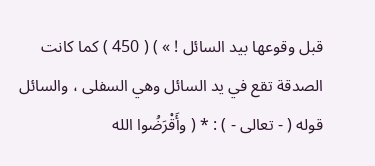قبل وقوعها بيد السائل ! » ) ( 450 ) كما كانت الصدقة تقع في يد السائل وهي السفلى ، والسائل قوله ( - تعالى - ) : * ( وأَقْرَضُوا الله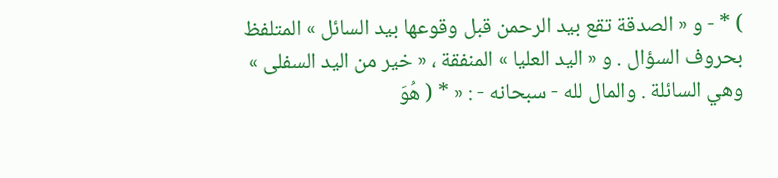) * - و « الصدقة تقع بيد الرحمن قبل وقوعها بيد السائل » المتلفظ بحروف السؤال . و « اليد العليا » المنفقة ، « خير من اليد السفلى » وهي السائلة . والمال لله - سبحانه - : « * ( هُوَ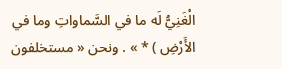الْغَنِيُّ لَه ما في السَّماواتِ وما في الأَرْضِ ) * » . ونحن « مستخلفون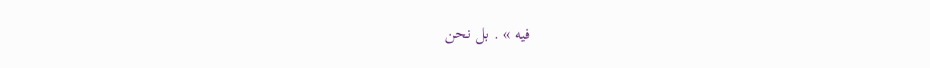فيه » . بل نحن